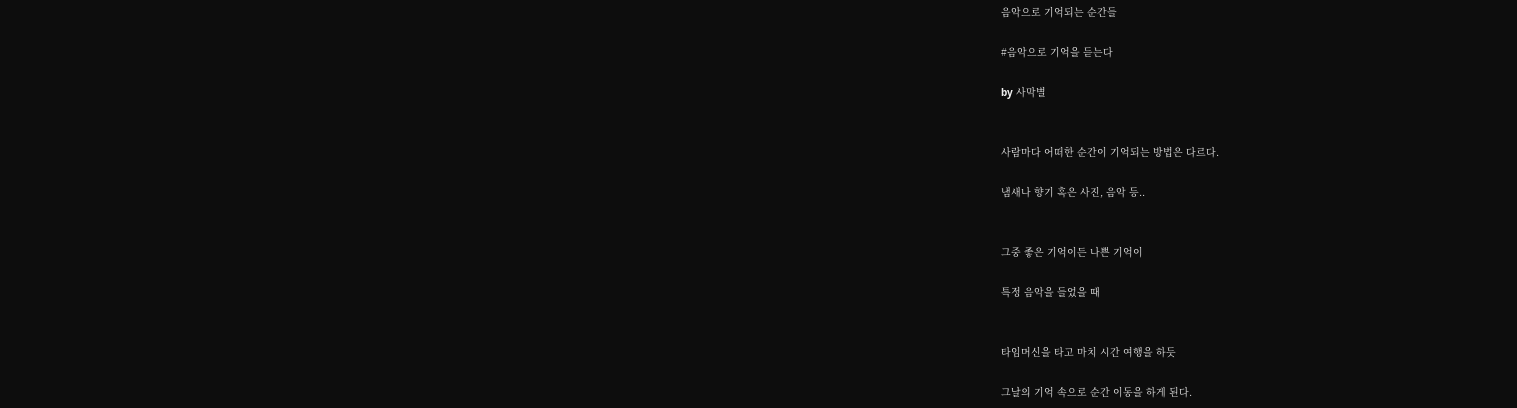음악으로 기억되는 순간들

#음악으로 기억을 듣는다

by 사막별


사람마다 어떠한 순간이 기억되는 방법은 다르다.

냄새나 향기 혹은 사진, 음악 등..


그중 좋은 기억이든 나쁜 기억이

특정 음악을 들었을 때


타임머신을 타고 마치 시간 여행을 하듯

그날의 기억 속으로 순간 이동을 하게 된다.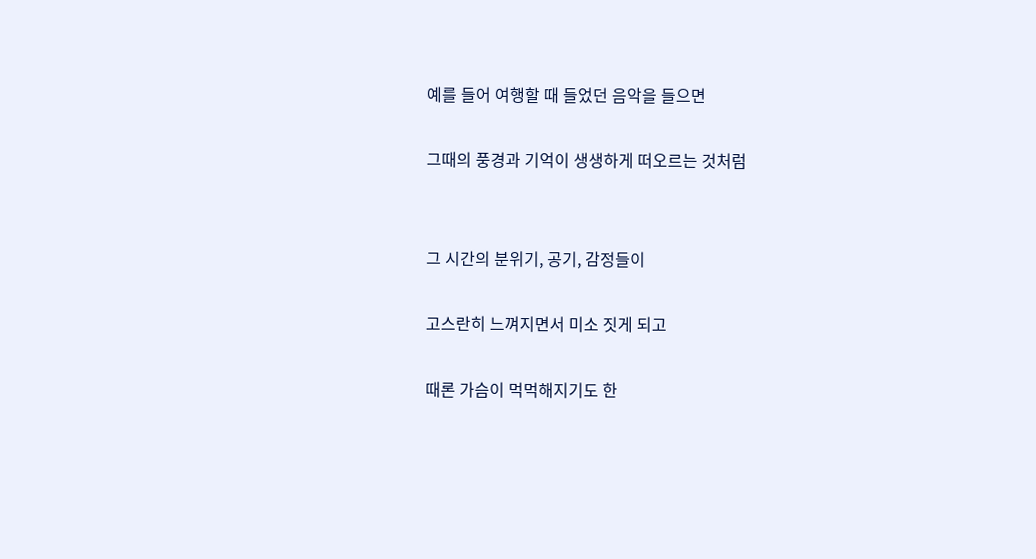예를 들어 여행할 때 들었던 음악을 들으면

그때의 풍경과 기억이 생생하게 떠오르는 것처럼


그 시간의 분위기, 공기, 감정들이

고스란히 느껴지면서 미소 짓게 되고

때론 가슴이 먹먹해지기도 한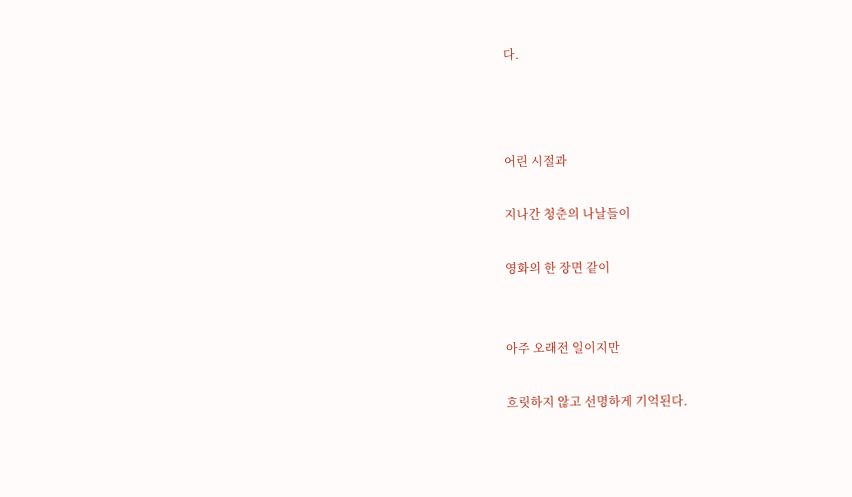다.



어린 시절과

지나간 청춘의 나날들이

영화의 한 장면 같이


아주 오래전 일이지만

흐릿하지 않고 선명하게 기억된다.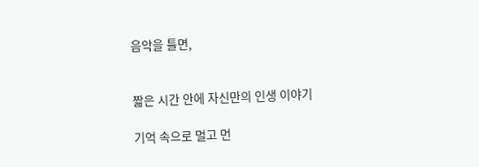음악을 틀면,


짧은 시간 안에 자신만의 인생 이야기

기억 속으로 멀고 먼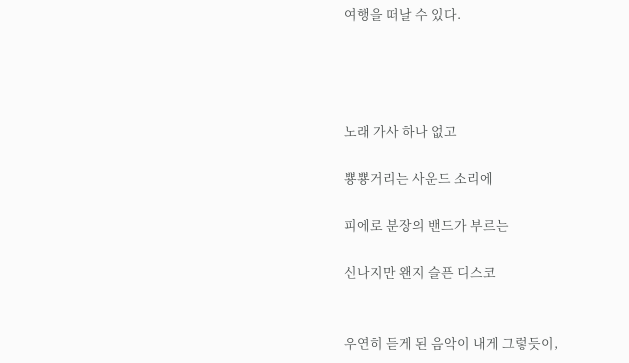여행을 떠날 수 있다.




노래 가사 하나 없고

뿅뿅거리는 사운드 소리에

피에로 분장의 밴드가 부르는

신나지만 왠지 슬픈 디스코


우연히 듣게 된 음악이 내게 그렇듯이,